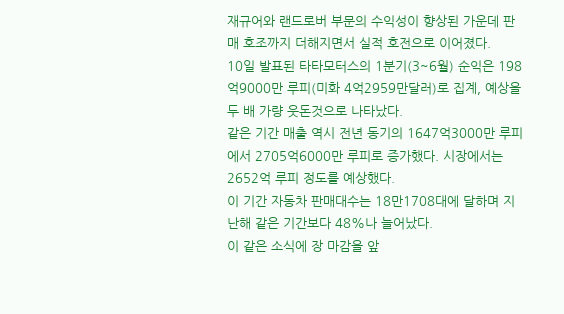재규어와 랜드로버 부문의 수익성이 향상된 가운데 판매 호조까지 더해지면서 실적 호전으로 이어졌다.
10일 발표된 타타모터스의 1분기(3~6월) 순익은 198억9000만 루피(미화 4억2959만달러)로 집계, 예상을 두 배 가량 웃돈것으로 나타났다.
같은 기간 매출 역시 전년 동기의 1647억3000만 루피에서 2705억6000만 루피로 증가했다. 시장에서는 2652억 루피 정도를 예상했다.
이 기간 자동차 판매대수는 18만1708대에 달하며 지난해 같은 기간보다 48%나 늘어났다.
이 같은 소식에 장 마감을 앞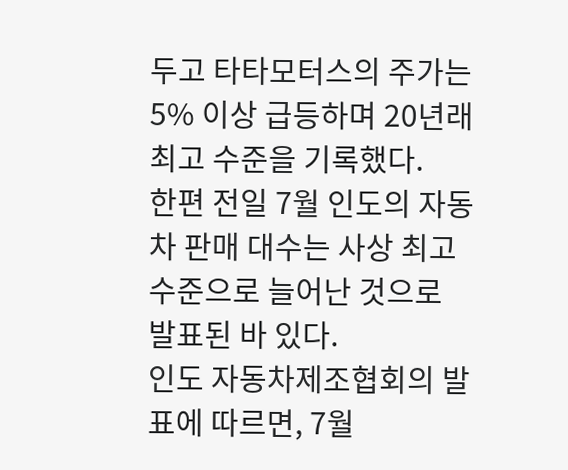두고 타타모터스의 주가는 5% 이상 급등하며 20년래 최고 수준을 기록했다.
한편 전일 7월 인도의 자동차 판매 대수는 사상 최고 수준으로 늘어난 것으로 발표된 바 있다.
인도 자동차제조협회의 발표에 따르면, 7월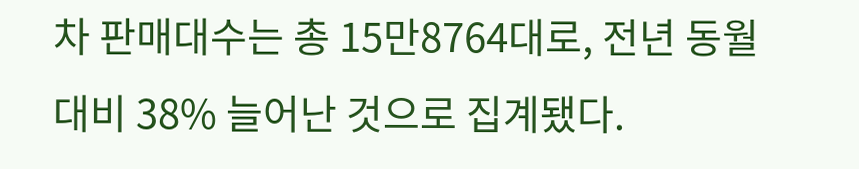차 판매대수는 총 15만8764대로, 전년 동월 대비 38% 늘어난 것으로 집계됐다.